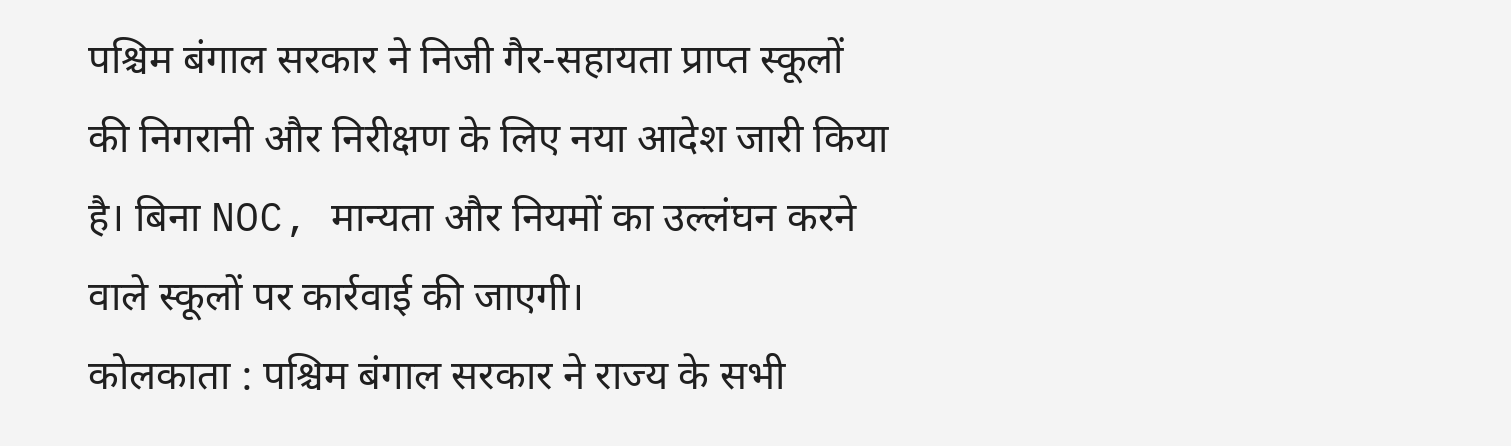पश्चिम बंगाल सरकार ने निजी गैर-सहायता प्राप्त स्कूलों की निगरानी और निरीक्षण के लिए नया आदेश जारी किया है। बिना NOC, मान्यता और नियमों का उल्लंघन करने वाले स्कूलों पर कार्रवाई की जाएगी।
कोलकाता : पश्चिम बंगाल सरकार ने राज्य के सभी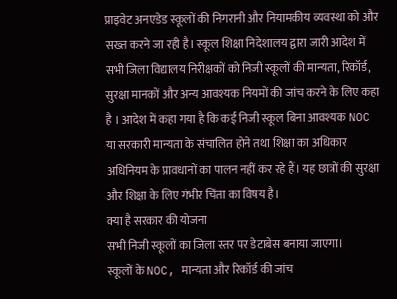प्राइवेट अनएडेड स्कूलों की निगरानी और नियामकीय व्यवस्था को और सख्त करने जा रही है। स्कूल शिक्षा निदेशालय द्वारा जारी आदेश में सभी जिला विद्यालय निरीक्षकों को निजी स्कूलों की मान्यता, रिकॉर्ड, सुरक्षा मानकों और अन्य आवश्यक नियमों की जांच करने के लिए कहा है । आदेश में कहा गया है कि कई निजी स्कूल बिना आवश्यक NOC या सरकारी मान्यता के संचालित होने तथा शिक्षा का अधिकार अधिनियम के प्रावधानों का पालन नहीं कर रहे हैं। यह छात्रों की सुरक्षा और शिक्षा के लिए गंभीर चिंता का विषय है।
क्या है सरकार की योजना
सभी निजी स्कूलों का जिला स्तर पर डेटाबेस बनाया जाएगा।
स्कूलों के NOC, मान्यता और रिकॉर्ड की जांच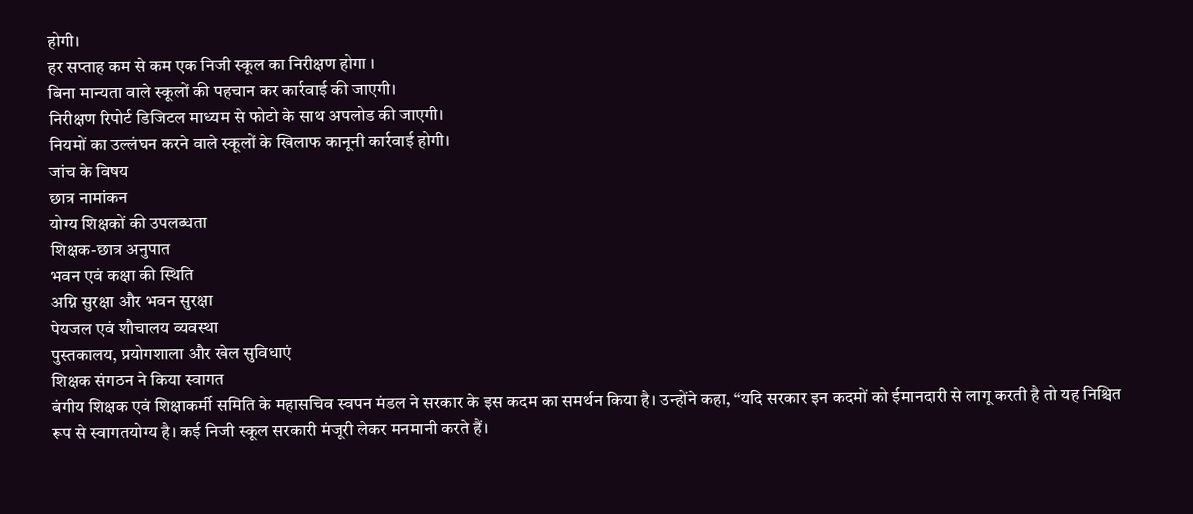होगी।
हर सप्ताह कम से कम एक निजी स्कूल का निरीक्षण होगा ।
बिना मान्यता वाले स्कूलों की पहचान कर कार्रवाई की जाएगी।
निरीक्षण रिपोर्ट डिजिटल माध्यम से फोटो के साथ अपलोड की जाएगी।
नियमों का उल्लंघन करने वाले स्कूलों के खिलाफ कानूनी कार्रवाई होगी।
जांच के विषय
छात्र नामांकन
योग्य शिक्षकों की उपलब्धता
शिक्षक-छात्र अनुपात
भवन एवं कक्षा की स्थिति
अग्नि सुरक्षा और भवन सुरक्षा
पेयजल एवं शौचालय व्यवस्था
पुस्तकालय, प्रयोगशाला और खेल सुविधाएं
शिक्षक संगठन ने किया स्वागत
बंगीय शिक्षक एवं शिक्षाकर्मी समिति के महासचिव स्वपन मंडल ने सरकार के इस कदम का समर्थन किया है। उन्होंने कहा, “यदि सरकार इन कदमों को ईमानदारी से लागू करती है तो यह निश्चित रूप से स्वागतयोग्य है। कई निजी स्कूल सरकारी मंजूरी लेकर मनमानी करते हैं।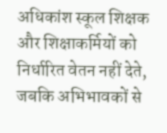अधिकांश स्कूल शिक्षक और शिक्षाकर्मियों को निर्धारित वेतन नहीं देते, जबकि अभिभावकों से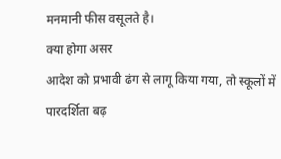मनमानी फीस वसूलते है।
क्या होगा असर
आदेश को प्रभावी ढंग से लागू किया गया, तो स्कूलों में पारदर्शिता बढ़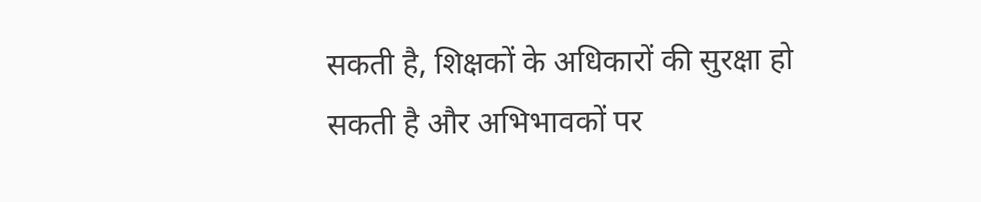सकती है, शिक्षकों के अधिकारों की सुरक्षा हो सकती है और अभिभावकों पर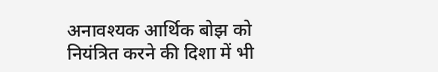अनावश्यक आर्थिक बोझ को नियंत्रित करने की दिशा में भी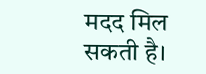मदद मिल सकती है।